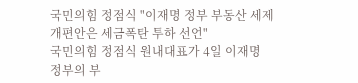국민의힘 정점식 "이재명 정부 부동산 세제 개편안은 세금폭탄 투하 선언"
국민의힘 정점식 원내대표가 4일 이재명 정부의 부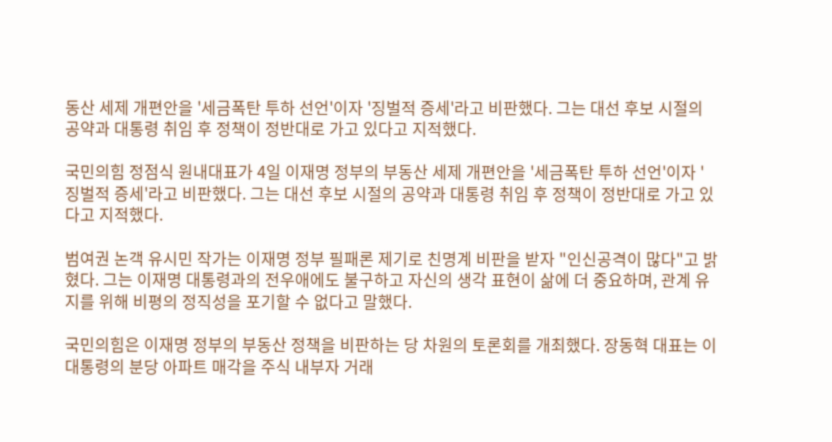동산 세제 개편안을 '세금폭탄 투하 선언'이자 '징벌적 증세'라고 비판했다. 그는 대선 후보 시절의 공약과 대통령 취임 후 정책이 정반대로 가고 있다고 지적했다.

국민의힘 정점식 원내대표가 4일 이재명 정부의 부동산 세제 개편안을 '세금폭탄 투하 선언'이자 '징벌적 증세'라고 비판했다. 그는 대선 후보 시절의 공약과 대통령 취임 후 정책이 정반대로 가고 있다고 지적했다.

범여권 논객 유시민 작가는 이재명 정부 필패론 제기로 친명계 비판을 받자 "인신공격이 많다"고 밝혔다. 그는 이재명 대통령과의 전우애에도 불구하고 자신의 생각 표현이 삶에 더 중요하며, 관계 유지를 위해 비평의 정직성을 포기할 수 없다고 말했다.

국민의힘은 이재명 정부의 부동산 정책을 비판하는 당 차원의 토론회를 개최했다. 장동혁 대표는 이 대통령의 분당 아파트 매각을 주식 내부자 거래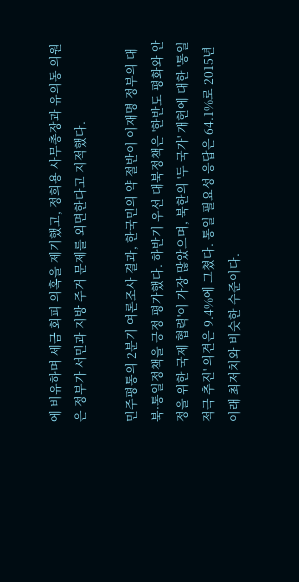에 비유하며 세금 회피 의혹을 제기했고, 정희용 사무총장과 유의동 의원은 정부가 서민과 지방 주거 문제를 외면한다고 지적했다.

민주평통의 2분기 여론조사 결과, 한국민의 약 절반이 이재명 정부의 대북·통일정책을 긍정 평가했다. 하반기 우선 대북정책은 '한반도 평화와 안정을 위한 국제 협력'이 가장 많았으며, 북한의 '두 국가' 개헌에 대한 '통일 적극 추진' 의견은 9.4%에 그쳤다. 통일 필요성 응답은 64.1%로 2015년 이래 최저치와 비슷한 수준이다.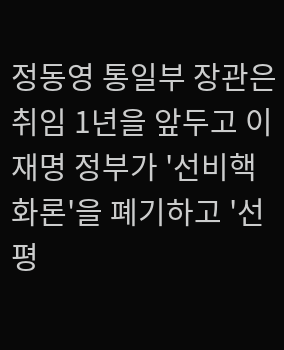정동영 통일부 장관은 취임 1년을 앞두고 이재명 정부가 '선비핵화론'을 폐기하고 '선평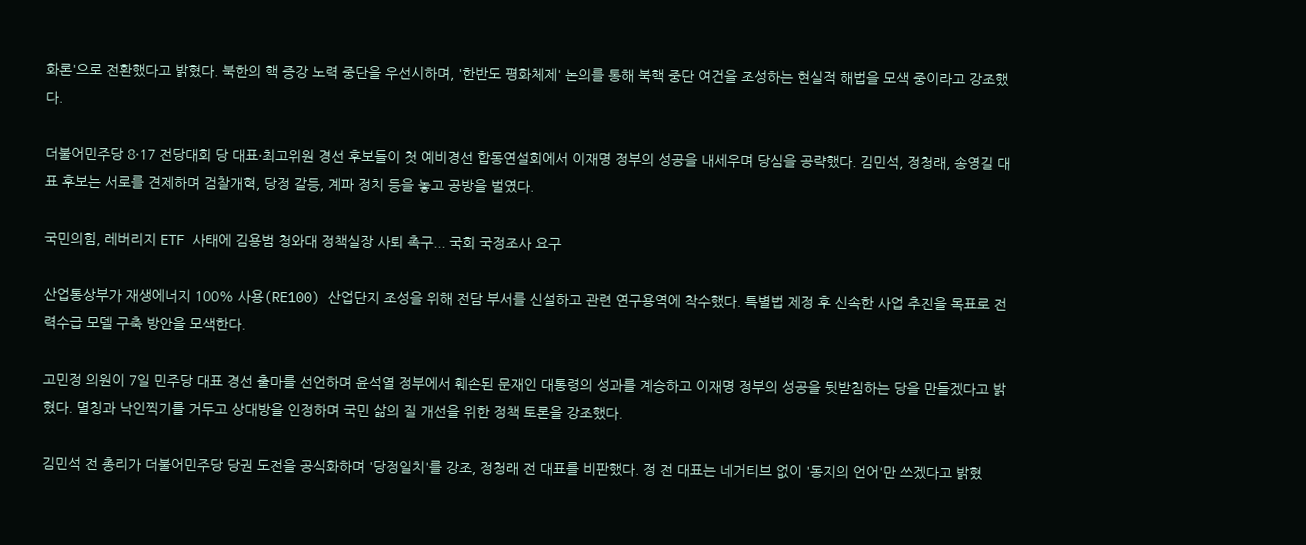화론'으로 전환했다고 밝혔다. 북한의 핵 증강 노력 중단을 우선시하며, '한반도 평화체제' 논의를 통해 북핵 중단 여건을 조성하는 현실적 해법을 모색 중이라고 강조했다.

더불어민주당 8·17 전당대회 당 대표·최고위원 경선 후보들이 첫 예비경선 합동연설회에서 이재명 정부의 성공을 내세우며 당심을 공략했다. 김민석, 정청래, 송영길 대표 후보는 서로를 견제하며 검찰개혁, 당정 갈등, 계파 정치 등을 놓고 공방을 벌였다.

국민의힘, 레버리지 ETF 사태에 김용범 청와대 정책실장 사퇴 촉구... 국회 국정조사 요구

산업통상부가 재생에너지 100% 사용(RE100) 산업단지 조성을 위해 전담 부서를 신설하고 관련 연구용역에 착수했다. 특별법 제정 후 신속한 사업 추진을 목표로 전력수급 모델 구축 방안을 모색한다.

고민정 의원이 7일 민주당 대표 경선 출마를 선언하며 윤석열 정부에서 훼손된 문재인 대통령의 성과를 계승하고 이재명 정부의 성공을 뒷받침하는 당을 만들겠다고 밝혔다. 멸칭과 낙인찍기를 거두고 상대방을 인정하며 국민 삶의 질 개선을 위한 정책 토론을 강조했다.

김민석 전 총리가 더불어민주당 당권 도전을 공식화하며 '당정일치'를 강조, 정청래 전 대표를 비판했다. 정 전 대표는 네거티브 없이 '동지의 언어'만 쓰겠다고 밝혔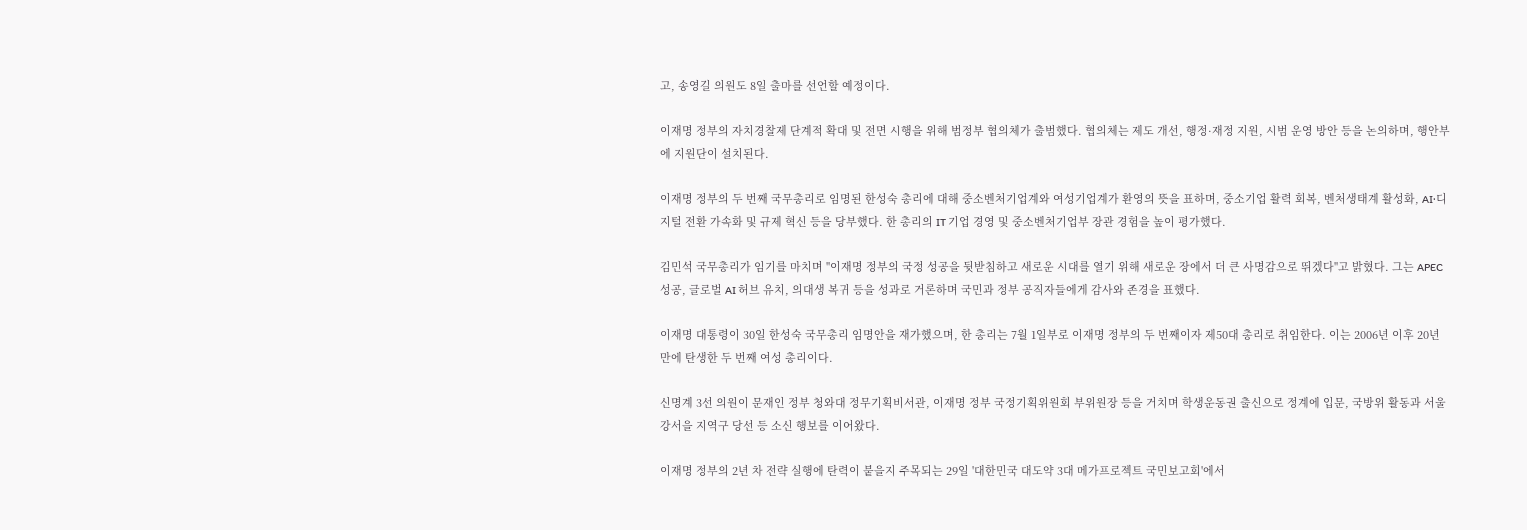고, 송영길 의원도 8일 출마를 선언할 예정이다.

이재명 정부의 자치경찰제 단계적 확대 및 전면 시행을 위해 범정부 협의체가 출범했다. 협의체는 제도 개선, 행정·재정 지원, 시범 운영 방안 등을 논의하며, 행안부에 지원단이 설치된다.

이재명 정부의 두 번째 국무총리로 임명된 한성숙 총리에 대해 중소벤처기업계와 여성기업계가 환영의 뜻을 표하며, 중소기업 활력 회복, 벤처생태계 활성화, AI·디지털 전환 가속화 및 규제 혁신 등을 당부했다. 한 총리의 IT 기업 경영 및 중소벤처기업부 장관 경험을 높이 평가했다.

김민석 국무총리가 임기를 마치며 "이재명 정부의 국정 성공을 뒷받침하고 새로운 시대를 열기 위해 새로운 장에서 더 큰 사명감으로 뛰겠다"고 밝혔다. 그는 APEC 성공, 글로벌 AI 허브 유치, 의대생 복귀 등을 성과로 거론하며 국민과 정부 공직자들에게 감사와 존경을 표했다.

이재명 대통령이 30일 한성숙 국무총리 임명안을 재가했으며, 한 총리는 7월 1일부로 이재명 정부의 두 번째이자 제50대 총리로 취임한다. 이는 2006년 이후 20년 만에 탄생한 두 번째 여성 총리이다.

신명계 3선 의원이 문재인 정부 청와대 정무기획비서관, 이재명 정부 국정기획위원회 부위원장 등을 거치며 학생운동권 출신으로 정계에 입문, 국방위 활동과 서울 강서을 지역구 당선 등 소신 행보를 이어왔다.

이재명 정부의 2년 차 전략 실행에 탄력이 붙을지 주목되는 29일 '대한민국 대도약 3대 메가프로젝트 국민보고회'에서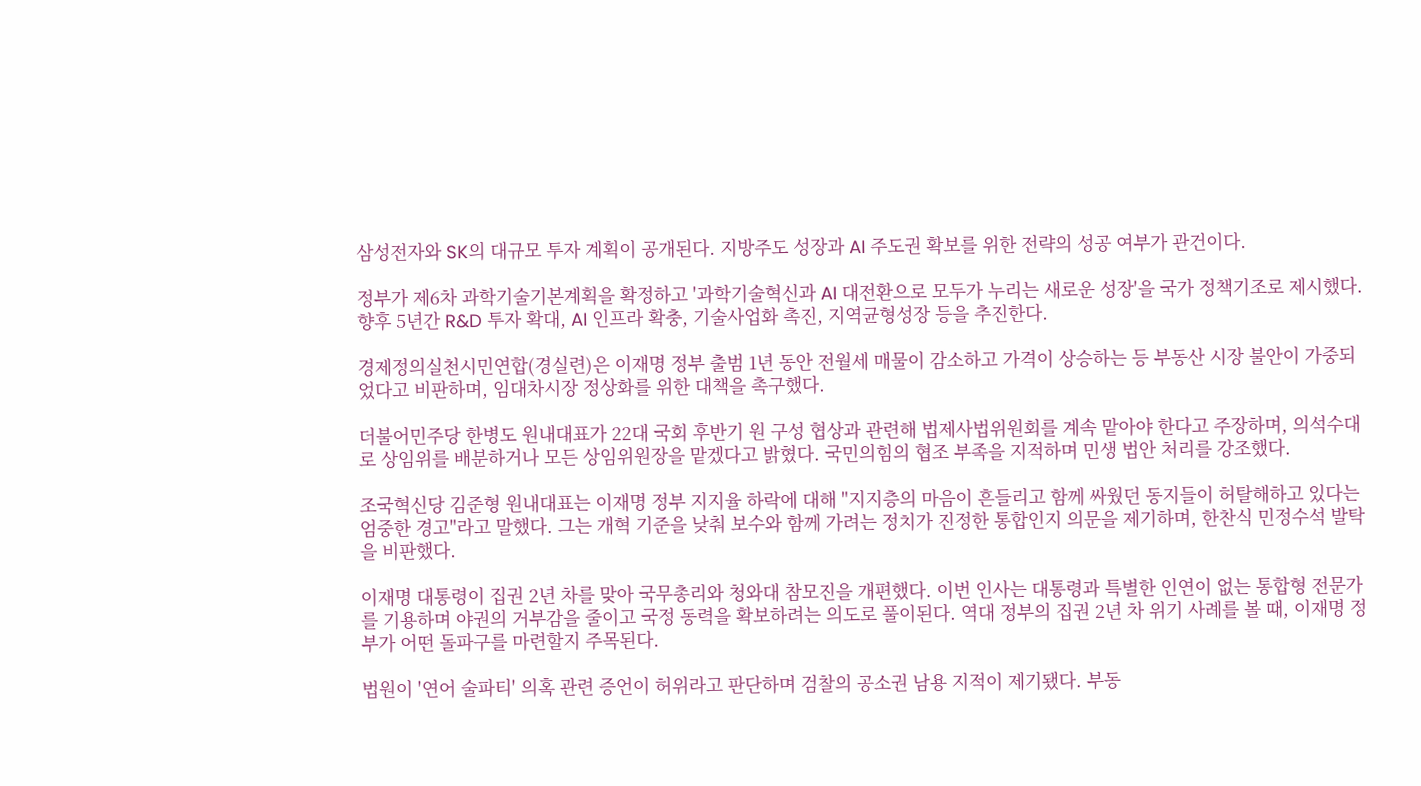삼성전자와 SK의 대규모 투자 계획이 공개된다. 지방주도 성장과 AI 주도권 확보를 위한 전략의 성공 여부가 관건이다.

정부가 제6차 과학기술기본계획을 확정하고 '과학기술혁신과 AI 대전환으로 모두가 누리는 새로운 성장'을 국가 정책기조로 제시했다. 향후 5년간 R&D 투자 확대, AI 인프라 확충, 기술사업화 촉진, 지역균형성장 등을 추진한다.

경제정의실천시민연합(경실련)은 이재명 정부 출범 1년 동안 전월세 매물이 감소하고 가격이 상승하는 등 부동산 시장 불안이 가중되었다고 비판하며, 임대차시장 정상화를 위한 대책을 촉구했다.

더불어민주당 한병도 원내대표가 22대 국회 후반기 원 구성 협상과 관련해 법제사법위원회를 계속 맡아야 한다고 주장하며, 의석수대로 상임위를 배분하거나 모든 상임위원장을 맡겠다고 밝혔다. 국민의힘의 협조 부족을 지적하며 민생 법안 처리를 강조했다.

조국혁신당 김준형 원내대표는 이재명 정부 지지율 하락에 대해 "지지층의 마음이 흔들리고 함께 싸웠던 동지들이 허탈해하고 있다는 엄중한 경고"라고 말했다. 그는 개혁 기준을 낮춰 보수와 함께 가려는 정치가 진정한 통합인지 의문을 제기하며, 한찬식 민정수석 발탁을 비판했다.

이재명 대통령이 집권 2년 차를 맞아 국무총리와 청와대 참모진을 개편했다. 이번 인사는 대통령과 특별한 인연이 없는 통합형 전문가를 기용하며 야권의 거부감을 줄이고 국정 동력을 확보하려는 의도로 풀이된다. 역대 정부의 집권 2년 차 위기 사례를 볼 때, 이재명 정부가 어떤 돌파구를 마련할지 주목된다.

법원이 '연어 술파티' 의혹 관련 증언이 허위라고 판단하며 검찰의 공소권 남용 지적이 제기됐다. 부동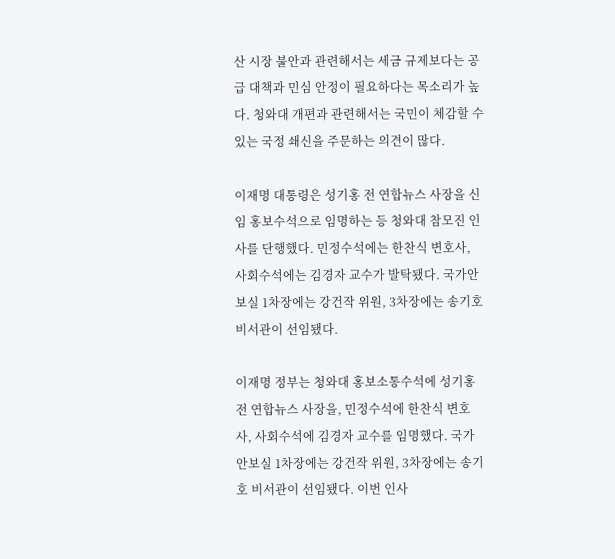산 시장 불안과 관련해서는 세금 규제보다는 공급 대책과 민심 안정이 필요하다는 목소리가 높다. 청와대 개편과 관련해서는 국민이 체감할 수 있는 국정 쇄신을 주문하는 의견이 많다.

이재명 대통령은 성기홍 전 연합뉴스 사장을 신임 홍보수석으로 임명하는 등 청와대 참모진 인사를 단행했다. 민정수석에는 한찬식 변호사, 사회수석에는 김경자 교수가 발탁됐다. 국가안보실 1차장에는 강건작 위원, 3차장에는 송기호 비서관이 선임됐다.

이재명 정부는 청와대 홍보소통수석에 성기홍 전 연합뉴스 사장을, 민정수석에 한찬식 변호사, 사회수석에 김경자 교수를 임명했다. 국가안보실 1차장에는 강건작 위원, 3차장에는 송기호 비서관이 선임됐다. 이번 인사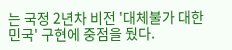는 국정 2년차 비전 '대체불가 대한민국' 구현에 중점을 뒀다.